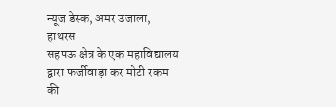न्यूज डेस्क, अमर उजाला, हाथरस
सहपऊ क्षेत्र के एक महाविद्यालय द्वारा फर्जीवाड़ा कर मोटी रकम की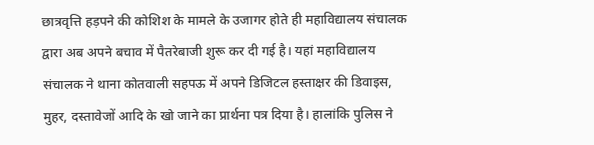छात्रवृत्ति हड़पने की कोशिश के मामले के उजागर होते ही महाविद्यालय संचालक द्वारा अब अपने बचाव में पैतरेबाजी शुरू कर दी गई है। यहां महाविद्यालय संचालक ने थाना कोतवाली सहपऊ में अपने डिजिटल हस्ताक्षर की डिवाइस, मुहर, दस्तावेजों आदि के खो जाने का प्रार्थना पत्र दिया है। हालांकि पुलिस ने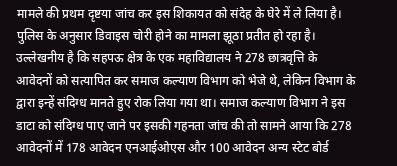मामले की प्रथम दृष्टया जांच कर इस शिकायत को संदेह के घेरे में ले लिया है। पुलिस के अनुसार डिवाइस चोरी होने का मामला झूठा प्रतीत हो रहा है।
उल्लेखनीय है कि सहपऊ क्षेत्र के एक महाविद्यालय ने 278 छात्रवृत्ति के आवेदनों को सत्यापित कर समाज कल्याण विभाग को भेजे थे, लेकिन विभाग के द्वारा इन्हें संदिग्ध मानते हुए रोक लिया गया था। समाज कल्याण विभाग ने इस डाटा को संदिग्ध पाए जाने पर इसकी गहनता जांच की तो सामने आया कि 278 आवेदनों में 178 आवेदन एनआईओएस और 100 आवेदन अन्य स्टेट बोर्ड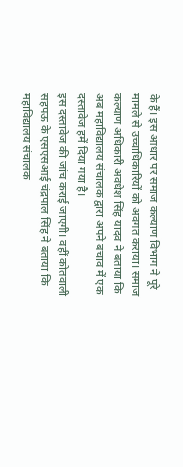के हैं। इस आधार पर समाज कल्याण विभाग ने पूरे मामले से उच्चाधिकारियों को अवगत कराया। समाज कल्याण अधिकारी अवधेश सिंह यादव ने बताया कि अब महाविद्यालय संचालक द्वारा अपने बचाव में एक दस्तावेज हमें दिया गया है।
इस दस्तावेज की जांच कराई जाएगी। वहीं कोतवाली सहपऊ के एसएसआई चंद्रपाल सिंह ने बताया कि महाविद्यालय संचालक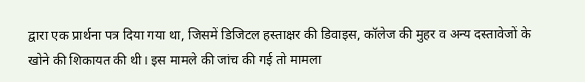द्वारा एक प्रार्थना पत्र दिया गया था, जिसमें डिजिटल हस्ताक्षर की डिवाइस, कॉलेज की मुहर व अन्य दस्तावेजों के खोने की शिकायत की थी। इस मामले की जांच की गई तो मामला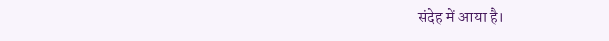संदेह में आया है।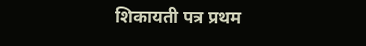शिकायती पत्र प्रथम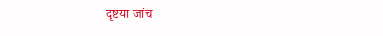दृष्टया जांच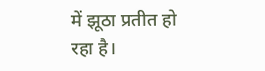में झूठा प्रतीत हो रहा है।